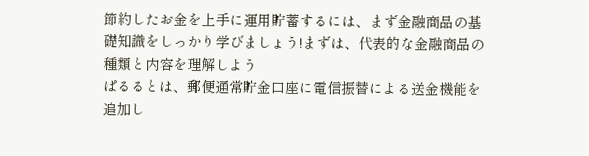節約したお金を上手に運用貯蓄するには、まず金融商品の基礎知識をしっかり学びましょう!まずは、代表的な金融商品の種類と内容を理解しよう
ぱるるとは、郵便通常貯金口座に電信振替による送金機能を追加し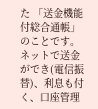た 「送金機能付総合通帳」のことです。
ネットで送金ができ(電信振替)、利息も付く、口座管理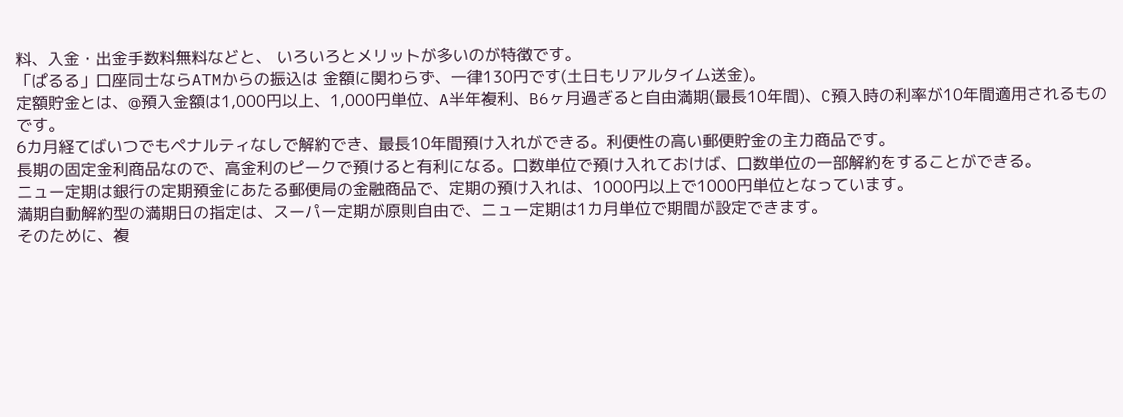料、入金・出金手数料無料などと、 いろいろとメリットが多いのが特徴です。
「ぱるる」口座同士ならATMからの振込は 金額に関わらず、一律130円です(土日もリアルタイム送金)。
定額貯金とは、@預入金額は1,000円以上、1,000円単位、A半年複利、B6ヶ月過ぎると自由満期(最長10年間)、C預入時の利率が10年間適用されるものです。
6カ月経てばいつでもペナルティなしで解約でき、最長10年間預け入れができる。利便性の高い郵便貯金の主力商品です。
長期の固定金利商品なので、高金利のピークで預けると有利になる。口数単位で預け入れておけば、口数単位の一部解約をすることができる。
ニュー定期は銀行の定期預金にあたる郵便局の金融商品で、定期の預け入れは、1000円以上で1000円単位となっています。
満期自動解約型の満期日の指定は、スーパー定期が原則自由で、ニュー定期は1カ月単位で期間が設定できます。
そのために、複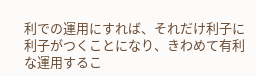利での運用にすれば、それだけ利子に利子がつくことになり、きわめて有利な運用するこ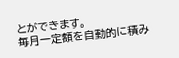とができます。
毎月一定額を自動的に積み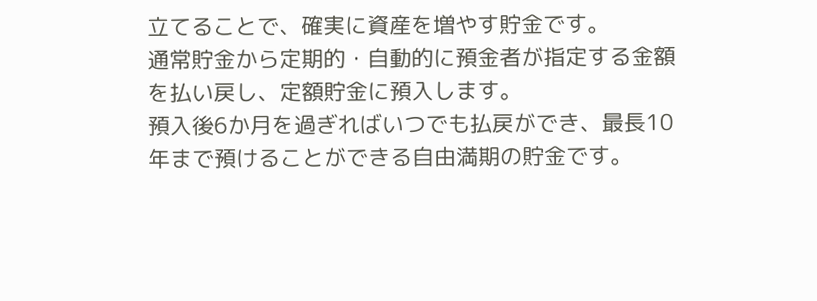立てることで、確実に資産を増やす貯金です。
通常貯金から定期的・自動的に預金者が指定する金額を払い戻し、定額貯金に預入します。
預入後6か月を過ぎればいつでも払戻ができ、最長10年まで預けることができる自由満期の貯金です。